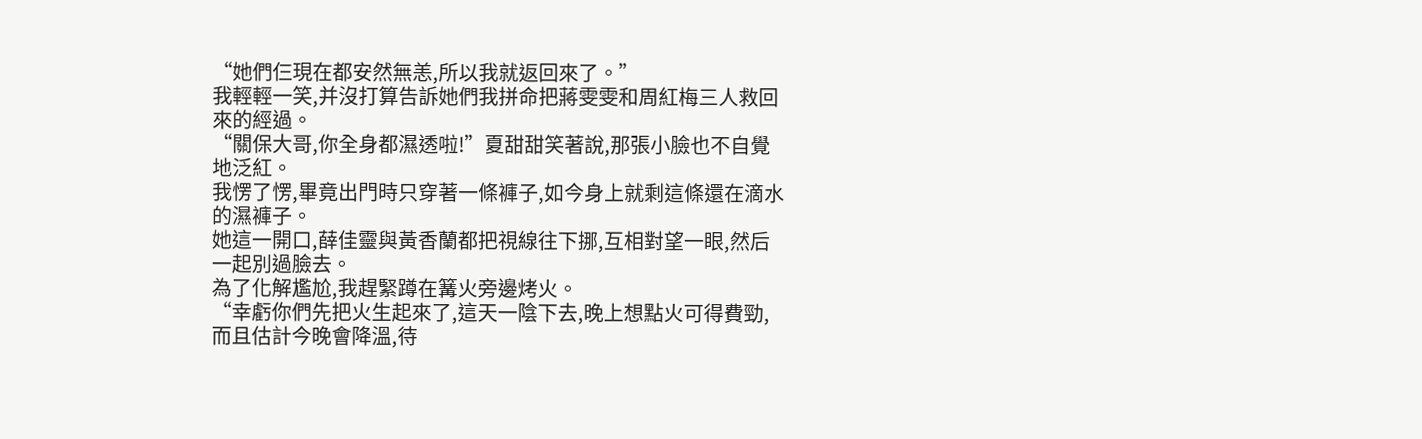“她們仨現在都安然無恙,所以我就返回來了。”
我輕輕一笑,并沒打算告訴她們我拼命把蔣雯雯和周紅梅三人救回來的經過。
“關保大哥,你全身都濕透啦!”夏甜甜笑著說,那張小臉也不自覺地泛紅。
我愣了愣,畢竟出門時只穿著一條褲子,如今身上就剩這條還在滴水的濕褲子。
她這一開口,薛佳靈與黃香蘭都把視線往下挪,互相對望一眼,然后一起別過臉去。
為了化解尷尬,我趕緊蹲在篝火旁邊烤火。
“幸虧你們先把火生起來了,這天一陰下去,晚上想點火可得費勁,而且估計今晚會降溫,待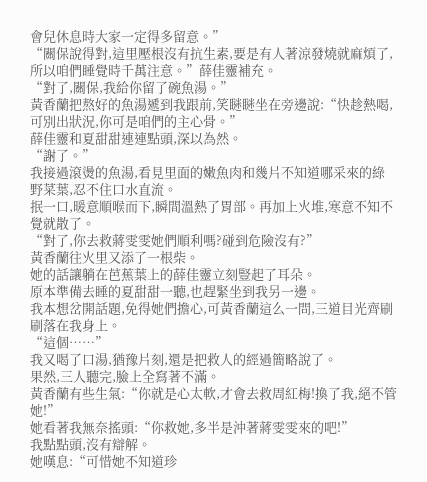會兒休息時大家一定得多留意。”
“關保說得對,這里壓根沒有抗生素,要是有人著涼發燒就麻煩了,所以咱們睡覺時千萬注意。”薛佳靈補充。
“對了,關保,我給你留了碗魚湯。”
黃香蘭把熬好的魚湯遞到我跟前,笑瞇瞇坐在旁邊說:“快趁熱喝,可別出狀況,你可是咱們的主心骨。”
薛佳靈和夏甜甜連連點頭,深以為然。
“謝了。”
我接過滾燙的魚湯,看見里面的嫩魚肉和幾片不知道哪采來的綠野菜葉,忍不住口水直流。
抿一口,暖意順喉而下,瞬間溫熱了胃部。再加上火堆,寒意不知不覺就散了。
“對了,你去救蔣雯雯她們順利嗎?碰到危險沒有?”
黃香蘭往火里又添了一根柴。
她的話讓躺在芭蕉葉上的薛佳靈立刻豎起了耳朵。
原本準備去睡的夏甜甜一聽,也趕緊坐到我另一邊。
我本想岔開話題,免得她們擔心,可黃香蘭這么一問,三道目光齊刷刷落在我身上。
“這個……”
我又喝了口湯,猶豫片刻,還是把救人的經過簡略說了。
果然,三人聽完,臉上全寫著不滿。
黃香蘭有些生氣:“你就是心太軟,才會去救周紅梅!換了我,絕不管她!”
她看著我無奈搖頭:“你救她,多半是沖著蔣雯雯來的吧!”
我點點頭,沒有辯解。
她嘆息:“可惜她不知道珍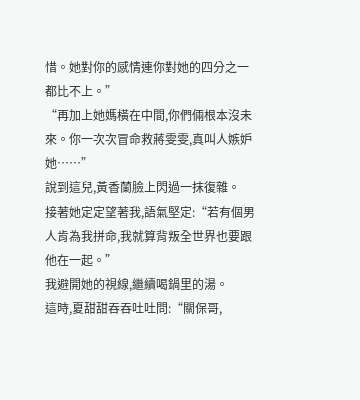惜。她對你的感情連你對她的四分之一都比不上。”
“再加上她媽橫在中間,你們倆根本沒未來。你一次次冒命救蔣雯雯,真叫人嫉妒她……”
說到這兒,黃香蘭臉上閃過一抹復雜。
接著她定定望著我,語氣堅定:“若有個男人肯為我拼命,我就算背叛全世界也要跟他在一起。”
我避開她的視線,繼續喝鍋里的湯。
這時,夏甜甜吞吞吐吐問:“關保哥,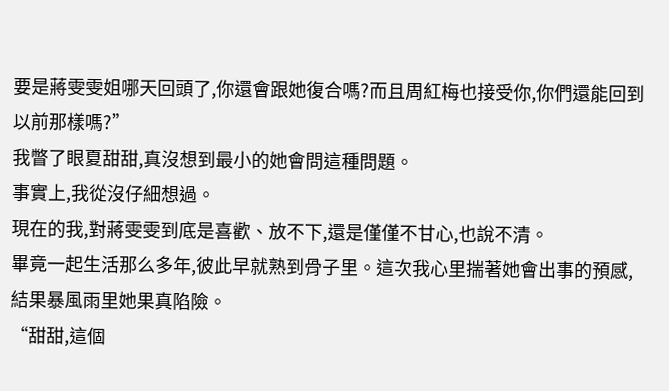要是蔣雯雯姐哪天回頭了,你還會跟她復合嗎?而且周紅梅也接受你,你們還能回到以前那樣嗎?”
我瞥了眼夏甜甜,真沒想到最小的她會問這種問題。
事實上,我從沒仔細想過。
現在的我,對蔣雯雯到底是喜歡、放不下,還是僅僅不甘心,也說不清。
畢竟一起生活那么多年,彼此早就熟到骨子里。這次我心里揣著她會出事的預感,結果暴風雨里她果真陷險。
“甜甜,這個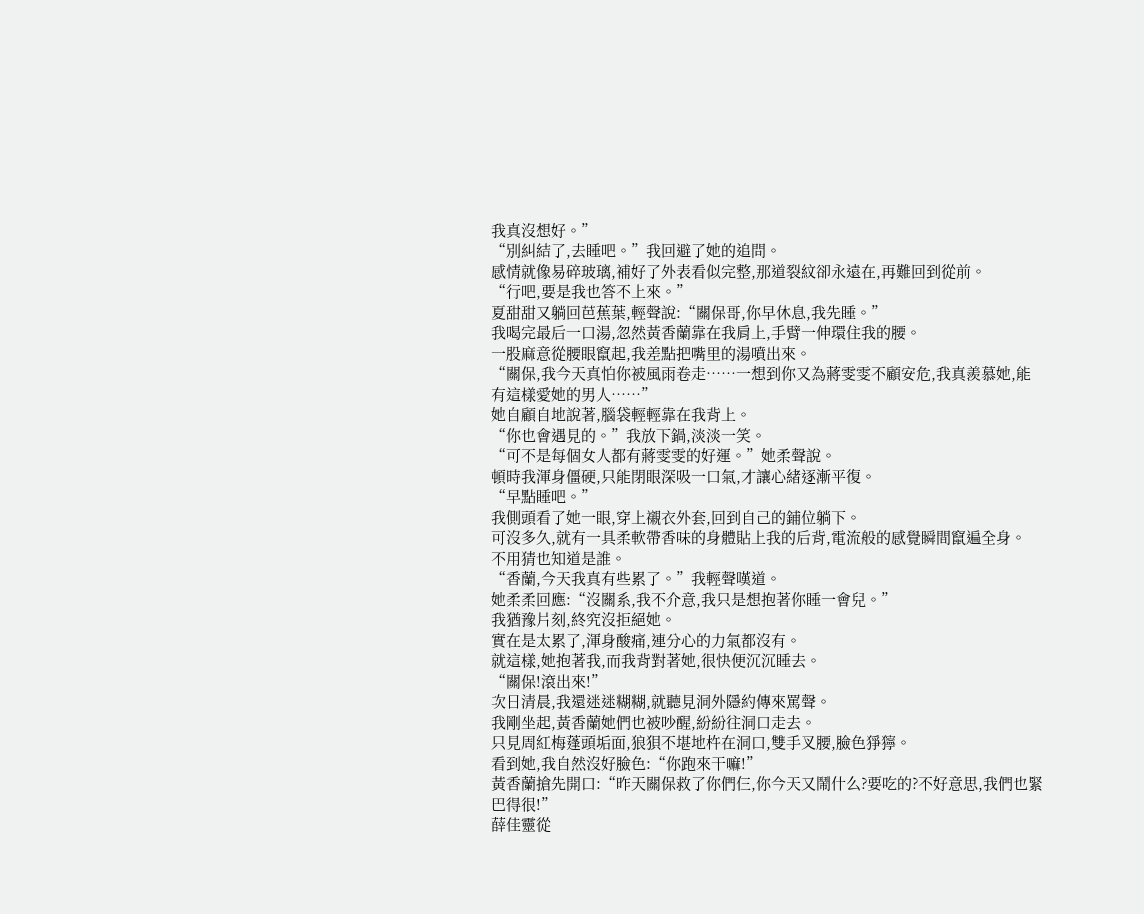我真沒想好。”
“別糾結了,去睡吧。”我回避了她的追問。
感情就像易碎玻璃,補好了外表看似完整,那道裂紋卻永遠在,再難回到從前。
“行吧,要是我也答不上來。”
夏甜甜又躺回芭蕉葉,輕聲說:“關保哥,你早休息,我先睡。”
我喝完最后一口湯,忽然黃香蘭靠在我肩上,手臂一伸環住我的腰。
一股麻意從腰眼竄起,我差點把嘴里的湯噴出來。
“關保,我今天真怕你被風雨卷走……一想到你又為蔣雯雯不顧安危,我真羨慕她,能有這樣愛她的男人……”
她自顧自地說著,腦袋輕輕靠在我背上。
“你也會遇見的。”我放下鍋,淡淡一笑。
“可不是每個女人都有蔣雯雯的好運。”她柔聲說。
頓時我渾身僵硬,只能閉眼深吸一口氣,才讓心緒逐漸平復。
“早點睡吧。”
我側頭看了她一眼,穿上襯衣外套,回到自己的鋪位躺下。
可沒多久,就有一具柔軟帶香味的身體貼上我的后背,電流般的感覺瞬間竄遍全身。
不用猜也知道是誰。
“香蘭,今天我真有些累了。”我輕聲嘆道。
她柔柔回應:“沒關系,我不介意,我只是想抱著你睡一會兒。”
我猶豫片刻,終究沒拒絕她。
實在是太累了,渾身酸痛,連分心的力氣都沒有。
就這樣,她抱著我,而我背對著她,很快便沉沉睡去。
“關保!滾出來!”
次日清晨,我還迷迷糊糊,就聽見洞外隱約傳來罵聲。
我剛坐起,黃香蘭她們也被吵醒,紛紛往洞口走去。
只見周紅梅蓬頭垢面,狼狽不堪地杵在洞口,雙手叉腰,臉色猙獰。
看到她,我自然沒好臉色:“你跑來干嘛!”
黃香蘭搶先開口:“昨天關保救了你們仨,你今天又鬧什么?要吃的?不好意思,我們也緊巴得很!”
薛佳靈從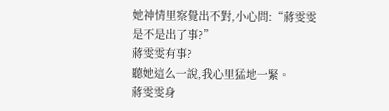她神情里察覺出不對,小心問:“蔣雯雯是不是出了事?”
蔣雯雯有事?
聽她這么一說,我心里猛地一緊。
蔣雯雯身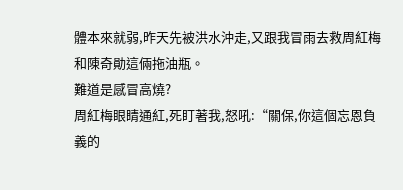體本來就弱,昨天先被洪水沖走,又跟我冒雨去救周紅梅和陳奇勛這倆拖油瓶。
難道是感冒高燒?
周紅梅眼睛通紅,死盯著我,怒吼:“關保,你這個忘恩負義的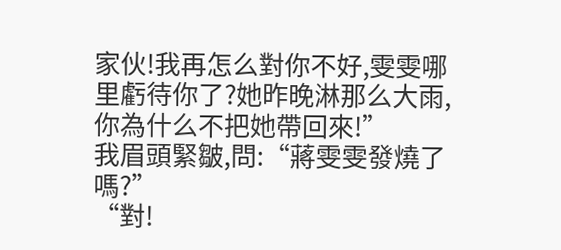家伙!我再怎么對你不好,雯雯哪里虧待你了?她昨晚淋那么大雨,你為什么不把她帶回來!”
我眉頭緊皺,問:“蔣雯雯發燒了嗎?”
“對!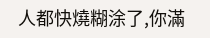人都快燒糊涂了,你滿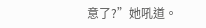意了?”她吼道。